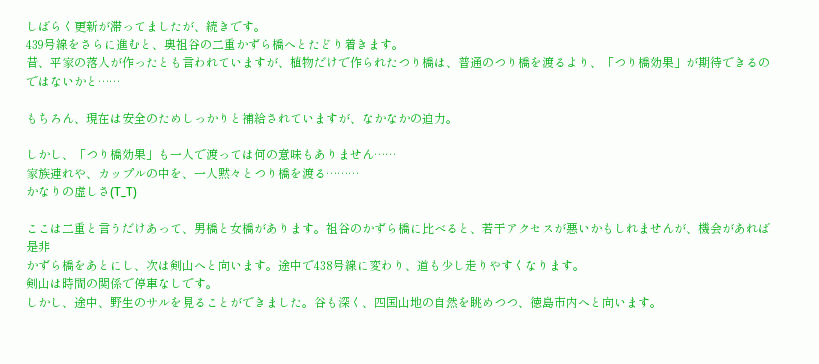しばらく更新が滞ってましたが、続きです。
439号線をさらに進むと、奥祖谷の二重かずら橋へとたどり着きます。
昔、平家の落人が作ったとも言われていますが、植物だけで作られたつり橋は、普通のつり橋を渡るより、「つり橋効果」が期待できるのではないかと……

もちろん、現在は安全のためしっかりと補給されていますが、なかなかの迫力。

しかし、「つり橋効果」も一人で渡っては何の意味もありません……
家族連れや、カップルの中を、一人黙々とつり橋を渡る………
かなりの虚しさ(T_T)

ここは二重と言うだけあって、男橋と女橋があります。祖谷のかずら橋に比べると、若干アクセスが悪いかもしれませんが、機会があれば是非
かずら橋をあとにし、次は剣山へと向います。途中で438号線に変わり、道も少し走りやすくなります。
剣山は時間の関係で停車なしです。
しかし、途中、野生のサルを見ることができました。谷も深く、四国山地の自然を眺めつつ、徳島市内へと向います。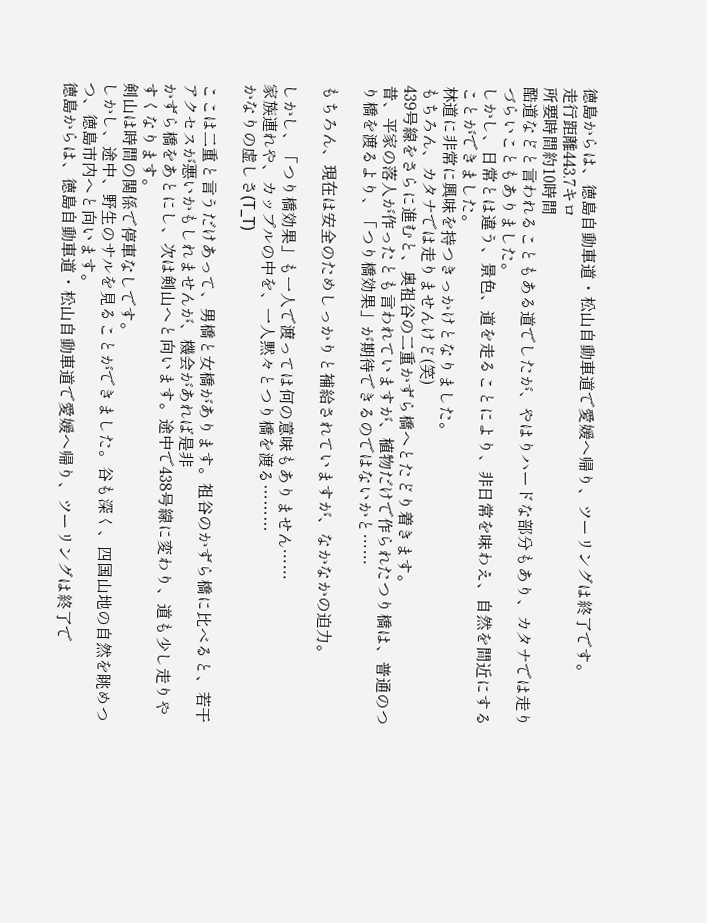徳島からは、徳島自動車道・松山自動車道で愛媛へ帰り、ツーリングは終了です。
走行距離443.7キロ
所要時間約10時間
酷道などと言われることもある道でしたが、やはりハードな部分もあり、カタナでは走りづらいこともありました。
しかし、日常とは違う、景色、道を走ることにより、非日常を味わえ、自然を間近にすることができました。
林道に非常に興味を持つきっかけとなりました。
もちろん、カタナでは走りませんけど(笑)
439号線をさらに進むと、奥祖谷の二重かずら橋へとたどり着きます。
昔、平家の落人が作ったとも言われていますが、植物だけで作られたつり橋は、普通のつり橋を渡るより、「つり橋効果」が期待できるのではないかと……

もちろん、現在は安全のためしっかりと補給されていますが、なかなかの迫力。

しかし、「つり橋効果」も一人で渡っては何の意味もありません……
家族連れや、カップルの中を、一人黙々とつり橋を渡る………
かなりの虚しさ(T_T)

ここは二重と言うだけあって、男橋と女橋があります。祖谷のかずら橋に比べると、若干アクセスが悪いかもしれませんが、機会があれば是非
かずら橋をあとにし、次は剣山へと向います。途中で438号線に変わり、道も少し走りやすくなります。
剣山は時間の関係で停車なしです。
しかし、途中、野生のサルを見ることができました。谷も深く、四国山地の自然を眺めつつ、徳島市内へと向います。
徳島からは、徳島自動車道・松山自動車道で愛媛へ帰り、ツーリングは終了で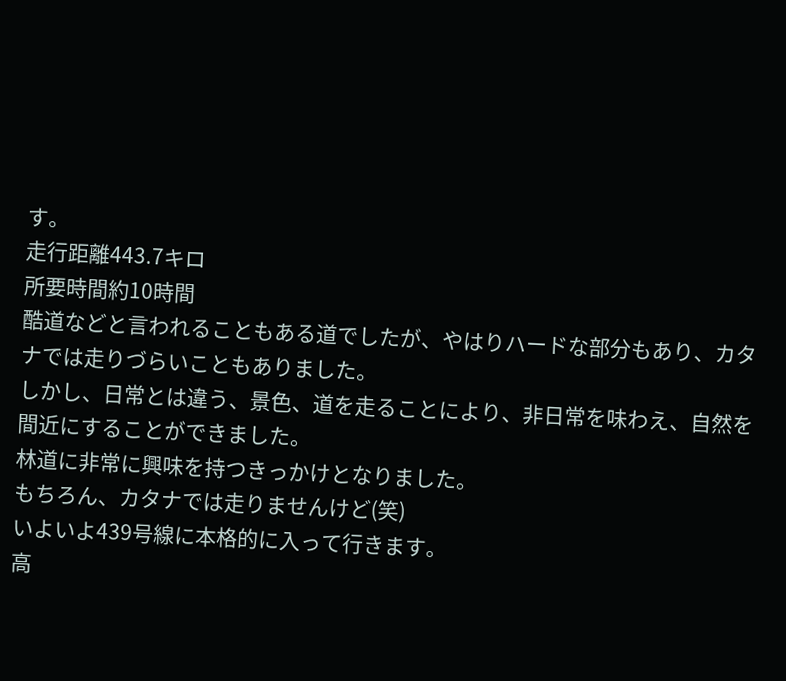す。
走行距離443.7キロ
所要時間約10時間
酷道などと言われることもある道でしたが、やはりハードな部分もあり、カタナでは走りづらいこともありました。
しかし、日常とは違う、景色、道を走ることにより、非日常を味わえ、自然を間近にすることができました。
林道に非常に興味を持つきっかけとなりました。
もちろん、カタナでは走りませんけど(笑)
いよいよ439号線に本格的に入って行きます。
高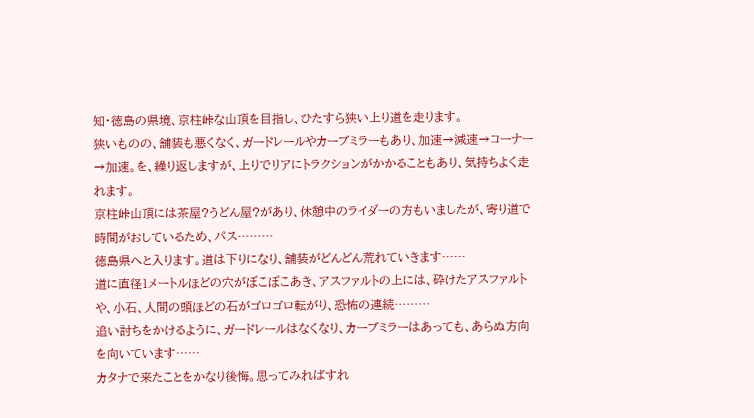知・徳島の県境、京柱峠な山頂を目指し、ひたすら狭い上り道を走ります。
狭いものの、舗装も悪くなく、ガードレールやカーブミラーもあり、加速→減速→コーナー→加速。を、繰り返しますが、上りでリアにトラクションがかかることもあり、気持ちよく走れます。
京柱峠山頂には茶屋?うどん屋?があり、休憩中のライダーの方もいましたが、寄り道で時間がおしているため、パス………
徳島県へと入ります。道は下りになり、舗装がどんどん荒れていきます……
道に直径1メートルほどの穴がぼこぼこあき、アスファルトの上には、砕けたアスファルトや、小石、人間の頭ほどの石がゴロゴロ転がり、恐怖の連続………
追い討ちをかけるように、ガードレールはなくなり、カーブミラーはあっても、あらぬ方向を向いています……
カタナで来たことをかなり後悔。思ってみればすれ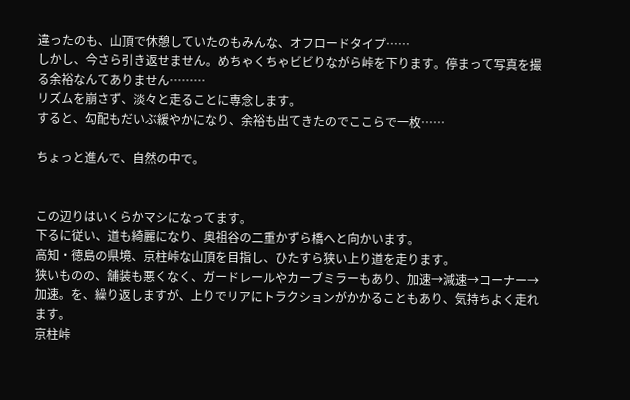違ったのも、山頂で休憩していたのもみんな、オフロードタイプ……
しかし、今さら引き返せません。めちゃくちゃビビりながら峠を下ります。停まって写真を撮る余裕なんてありません………
リズムを崩さず、淡々と走ることに専念します。
すると、勾配もだいぶ緩やかになり、余裕も出てきたのでここらで一枚……

ちょっと進んで、自然の中で。


この辺りはいくらかマシになってます。
下るに従い、道も綺麗になり、奥祖谷の二重かずら橋へと向かいます。
高知・徳島の県境、京柱峠な山頂を目指し、ひたすら狭い上り道を走ります。
狭いものの、舗装も悪くなく、ガードレールやカーブミラーもあり、加速→減速→コーナー→加速。を、繰り返しますが、上りでリアにトラクションがかかることもあり、気持ちよく走れます。
京柱峠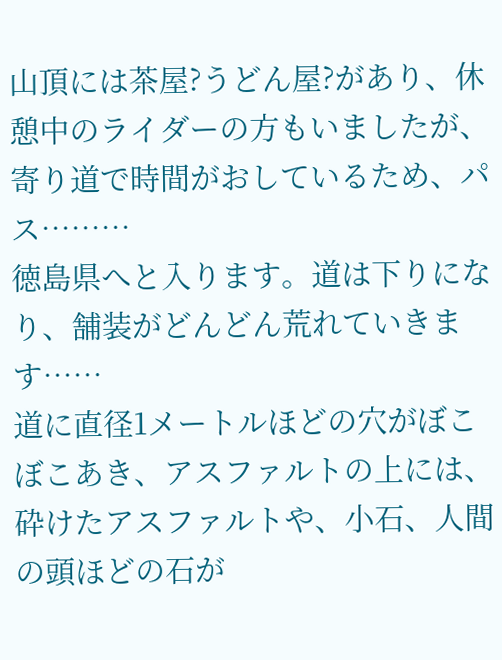山頂には茶屋?うどん屋?があり、休憩中のライダーの方もいましたが、寄り道で時間がおしているため、パス………
徳島県へと入ります。道は下りになり、舗装がどんどん荒れていきます……
道に直径1メートルほどの穴がぼこぼこあき、アスファルトの上には、砕けたアスファルトや、小石、人間の頭ほどの石が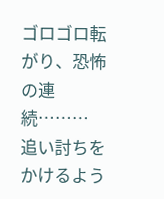ゴロゴロ転がり、恐怖の連続………
追い討ちをかけるよう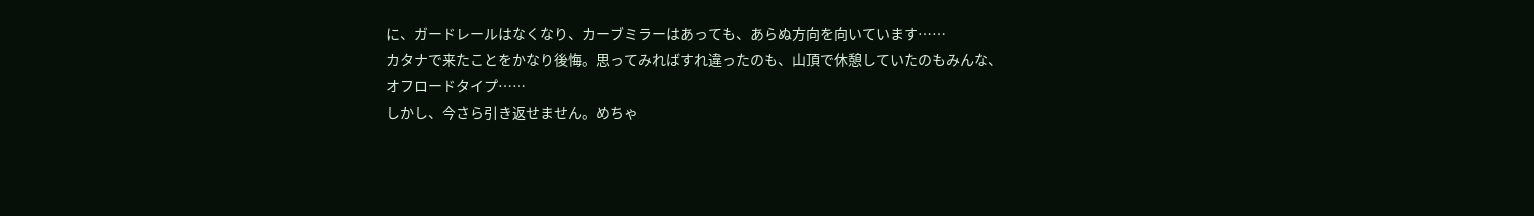に、ガードレールはなくなり、カーブミラーはあっても、あらぬ方向を向いています……
カタナで来たことをかなり後悔。思ってみればすれ違ったのも、山頂で休憩していたのもみんな、オフロードタイプ……
しかし、今さら引き返せません。めちゃ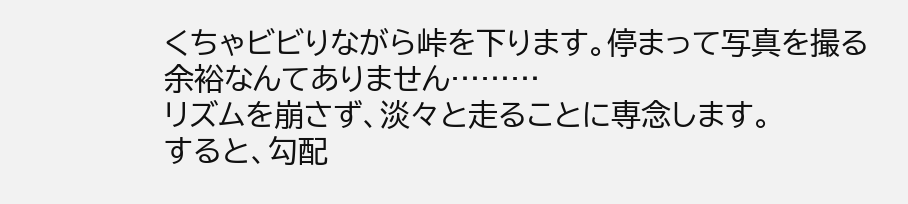くちゃビビりながら峠を下ります。停まって写真を撮る余裕なんてありません………
リズムを崩さず、淡々と走ることに専念します。
すると、勾配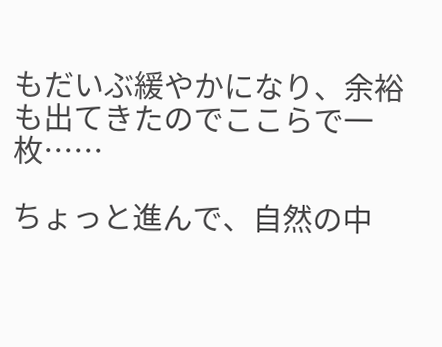もだいぶ緩やかになり、余裕も出てきたのでここらで一枚……

ちょっと進んで、自然の中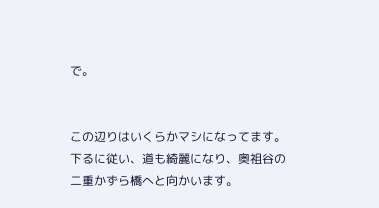で。


この辺りはいくらかマシになってます。
下るに従い、道も綺麗になり、奥祖谷の二重かずら橋へと向かいます。